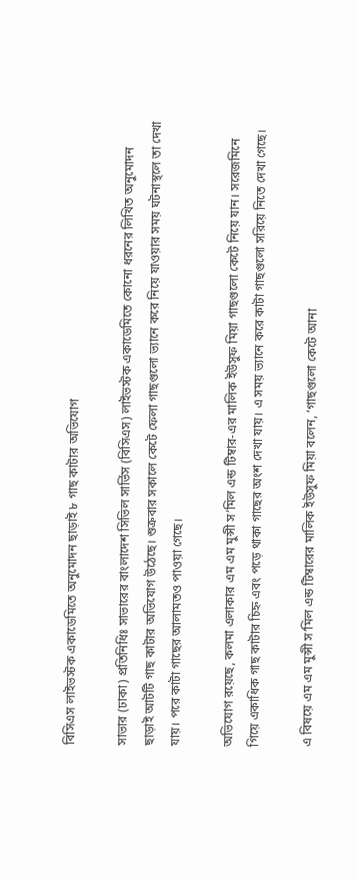বিসিএস লাইভস্টক একাডেমিতে অনুমোদন ছাড়াই ৮ গাছ কাটার অভিযোগ

সাভার (ঢাকা) প্রতিনিধিঃ সাভারের বাংলাদেশ সিভিল সার্ভিস (বিসিএস) লাইভস্টক একাডেমিতে কোনো ধরনের লিখিত অনুমোদন ছাড়াই আটটি গাছ কাটার অভিযোগ উঠেছে। শুক্রবার সকালে কেটে ফেলা গাছগুলো ভ্যানে করে নিয়ে যাওয়ার সময় ঘটনাস্থলে তা দেখা যায়। পরে কাটা গাছের আলামতও পাওয়া গেছে।

অভিযোগ রয়েছে, কলমা এলাকার এম এম মুন্সী স’মিল এন্ড টিম্বার-এর মালিক ইউসুফ মিয়া গাছগুলো কেটে নিয়ে যান। সরেজমিনে গিয়ে একাধিক গাছ কাটার চিহ্ন এবং পড়ে থাকা গাছের অংশ দেখা যায়। এ সময় ভ্যানে করে কাটা গাছগুলো সরিয়ে নিতে দেখা গেছে।

এ বিষয়ে এম এম মুন্সী স’মিল এন্ড টিম্বারের মালিক ইউসুফ মিয়া বলেন, ‘গাছগুলো কেটে আনা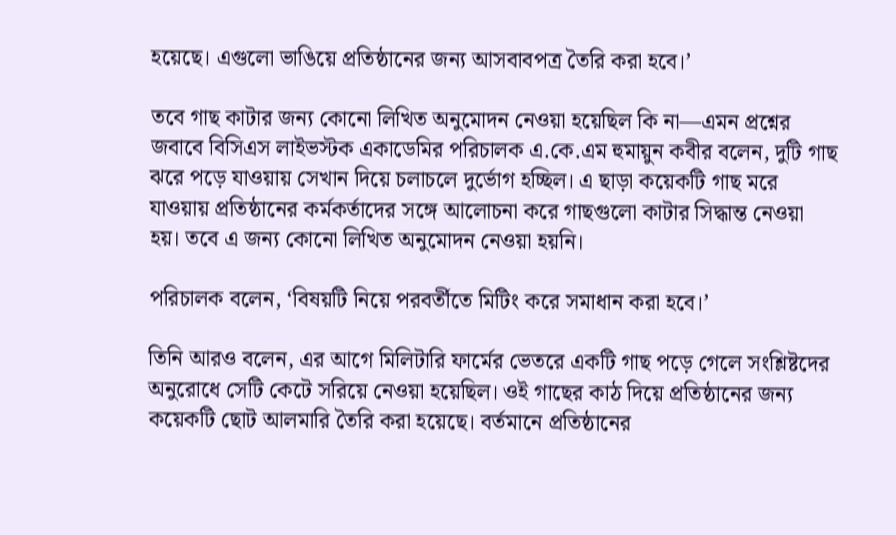হয়েছে। এগুলো ভাঙিয়ে প্রতিষ্ঠানের জন্য আসবাবপত্র তৈরি করা হবে।’

তবে গাছ কাটার জন্য কোনো লিখিত অনুমোদন নেওয়া হয়েছিল কি না—এমন প্রশ্নের জবাবে বিসিএস লাইভস্টক একাডেমির পরিচালক এ.কে.এম হুমায়ুন কবীর বলেন, দুটি গাছ ঝরে পড়ে যাওয়ায় সেখান দিয়ে চলাচলে দুর্ভোগ হচ্ছিল। এ ছাড়া কয়েকটি গাছ মরে যাওয়ায় প্রতিষ্ঠানের কর্মকর্তাদের সঙ্গে আলোচনা করে গাছগুলো কাটার সিদ্ধান্ত নেওয়া হয়। তবে এ জন্য কোনো লিখিত অনুমোদন নেওয়া হয়নি।

পরিচালক বলেন, ‘বিষয়টি নিয়ে পরবর্তীতে মিটিং করে সমাধান করা হবে।’

তিনি আরও বলেন, এর আগে মিলিটারি ফার্মের ভেতরে একটি গাছ পড়ে গেলে সংশ্লিষ্টদের অনুরোধে সেটি কেটে সরিয়ে নেওয়া হয়েছিল। ওই গাছের কাঠ দিয়ে প্রতিষ্ঠানের জন্য কয়েকটি ছোট আলমারি তৈরি করা হয়েছে। বর্তমানে প্রতিষ্ঠানের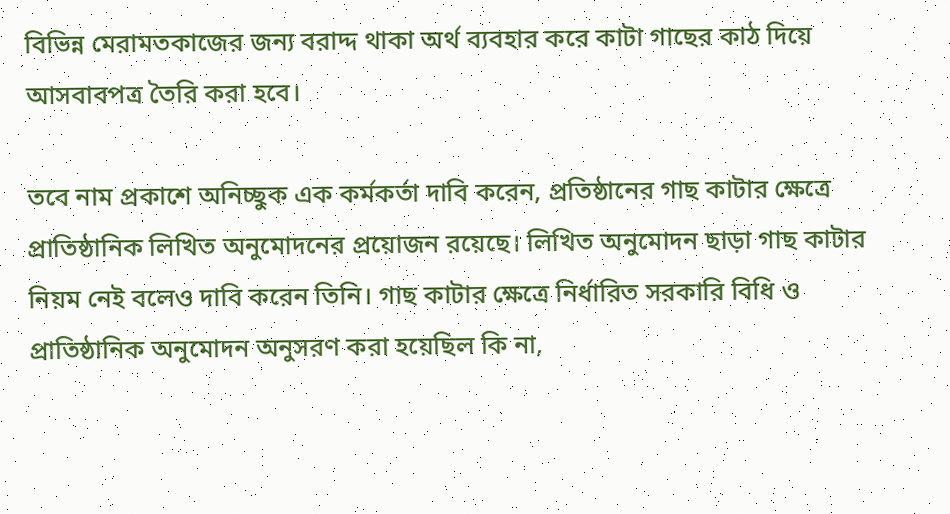বিভিন্ন মেরামতকাজের জন্য বরাদ্দ থাকা অর্থ ব্যবহার করে কাটা গাছের কাঠ দিয়ে আসবাবপত্র তৈরি করা হবে।

তবে নাম প্রকাশে অনিচ্ছুক এক কর্মকর্তা দাবি করেন, প্রতিষ্ঠানের গাছ কাটার ক্ষেত্রে প্রাতিষ্ঠানিক লিখিত অনুমোদনের প্রয়োজন রয়েছে। লিখিত অনুমোদন ছাড়া গাছ কাটার নিয়ম নেই বলেও দাবি করেন তিনি। গাছ কাটার ক্ষেত্রে নির্ধারিত সরকারি বিধি ও প্রাতিষ্ঠানিক অনুমোদন অনুসরণ করা হয়েছিল কি না,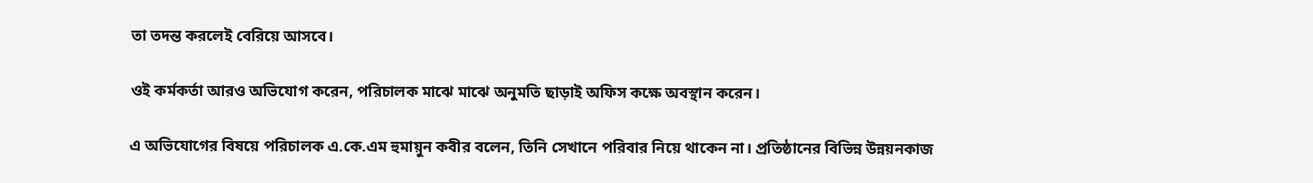তা তদন্ত করলেই বেরিয়ে আসবে।

ওই কর্মকর্তা আরও অভিযোগ করেন, পরিচালক মাঝে মাঝে অনুমতি ছাড়াই অফিস কক্ষে অবস্থান করেন।

এ অভিযোগের বিষয়ে পরিচালক এ.কে.এম হুমায়ুন কবীর বলেন, তিনি সেখানে পরিবার নিয়ে থাকেন না। প্রতিষ্ঠানের বিভিন্ন উন্নয়নকাজ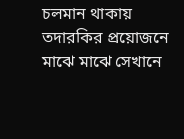চলমান থাকায় তদারকির প্রয়োজনে মাঝে মাঝে সেখানে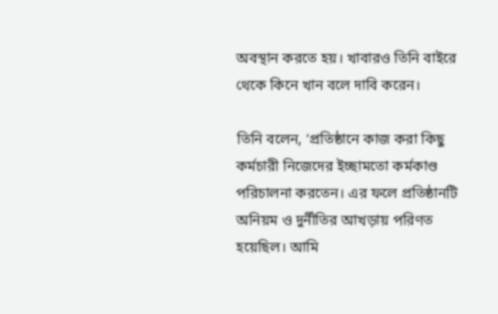অবস্থান করতে হয়। খাবারও তিনি বাইরে থেকে কিনে খান বলে দাবি করেন।

তিনি বলেন, ‘প্রতিষ্ঠানে কাজ করা কিছু কর্মচারী নিজেদের ইচ্ছামতো কর্মকাণ্ড পরিচালনা করতেন। এর ফলে প্রতিষ্ঠানটি অনিয়ম ও দুর্নীতির আখড়ায় পরিণত হয়েছিল। আমি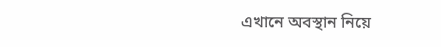এখানে অবস্থান নিয়ে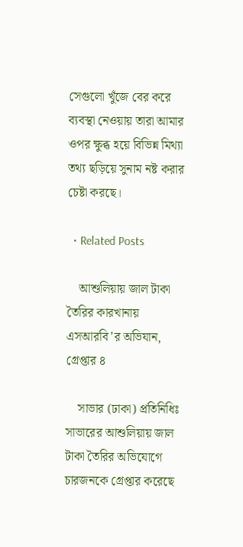সেগুলো খুঁজে বের করে ব্যবস্থা নেওয়ায় তারা আমার ওপর ক্ষুব্ধ হয়ে বিভিন্ন মিথ্যা তথ্য ছড়িয়ে সুনাম নষ্ট করার চেষ্টা করছে।

  • Related Posts

    আশুলিয়ায় জাল টাকা তৈরির কারখানায় এসআরবি’র অভিযান, গ্রেপ্তার ৪

    সাভার (ঢাকা) প্রতিনিধিঃ সাভারের আশুলিয়ায় জাল টাকা তৈরির অভিযোগে চারজনকে গ্রেপ্তার করেছে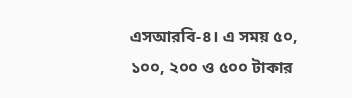এসআরবি-৪। এ সময় ৫০, ১০০, ২০০ ও ৫০০ টাকার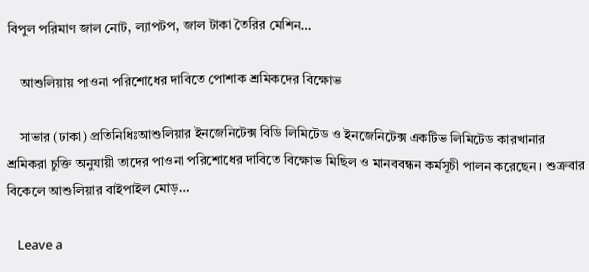বিপুল পরিমাণ জাল নোট, ল্যাপটপ, জাল টাকা তৈরির মেশিন…

    আশুলিয়ায় পাওনা পরিশোধের দাবিতে পোশাক শ্রমিকদের বিক্ষোভ

    সাভার (ঢাকা) প্রতিনিধিঃআশুলিয়ার ইনজেনিটেক্স বিডি লিমিটেড ও ইনজেনিটেক্স একটিভ লিমিটেড কারখানার শ্রমিকরা চুক্তি অনুযায়ী তাদের পাওনা পরিশোধের দাবিতে বিক্ষোভ মিছিল ও মানববন্ধন কর্মসূচী পালন করেছেন। শুক্রবার বিকেলে আশুলিয়ার বাইপাইল মোড়…

    Leave a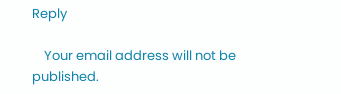Reply

    Your email address will not be published.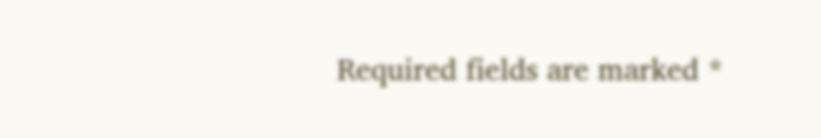Required fields are marked *